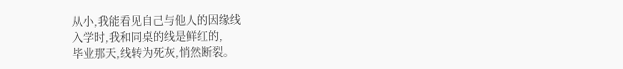从小,我能看见自己与他人的因缘线
入学时,我和同桌的线是鲜红的,
毕业那天,线转为死灰,悄然断裂。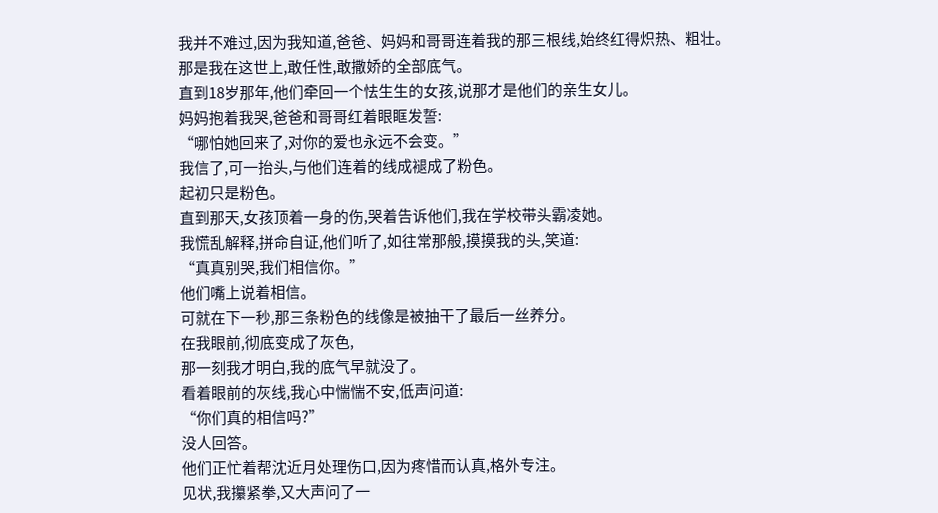我并不难过,因为我知道,爸爸、妈妈和哥哥连着我的那三根线,始终红得炽热、粗壮。
那是我在这世上,敢任性,敢撒娇的全部底气。
直到18岁那年,他们牵回一个怯生生的女孩,说那才是他们的亲生女儿。
妈妈抱着我哭,爸爸和哥哥红着眼眶发誓:
“哪怕她回来了,对你的爱也永远不会变。”
我信了,可一抬头,与他们连着的线成褪成了粉色。
起初只是粉色。
直到那天,女孩顶着一身的伤,哭着告诉他们,我在学校带头霸凌她。
我慌乱解释,拼命自证,他们听了,如往常那般,摸摸我的头,笑道:
“真真别哭,我们相信你。”
他们嘴上说着相信。
可就在下一秒,那三条粉色的线像是被抽干了最后一丝养分。
在我眼前,彻底变成了灰色,
那一刻我才明白,我的底气早就没了。
看着眼前的灰线,我心中惴惴不安,低声问道:
“你们真的相信吗?”
没人回答。
他们正忙着帮沈近月处理伤口,因为疼惜而认真,格外专注。
见状,我攥紧拳,又大声问了一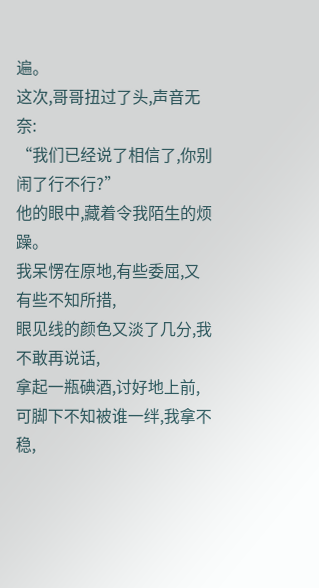遍。
这次,哥哥扭过了头,声音无奈:
“我们已经说了相信了,你别闹了行不行?”
他的眼中,藏着令我陌生的烦躁。
我呆愣在原地,有些委屈,又有些不知所措,
眼见线的颜色又淡了几分,我不敢再说话,
拿起一瓶碘酒,讨好地上前,
可脚下不知被谁一绊,我拿不稳,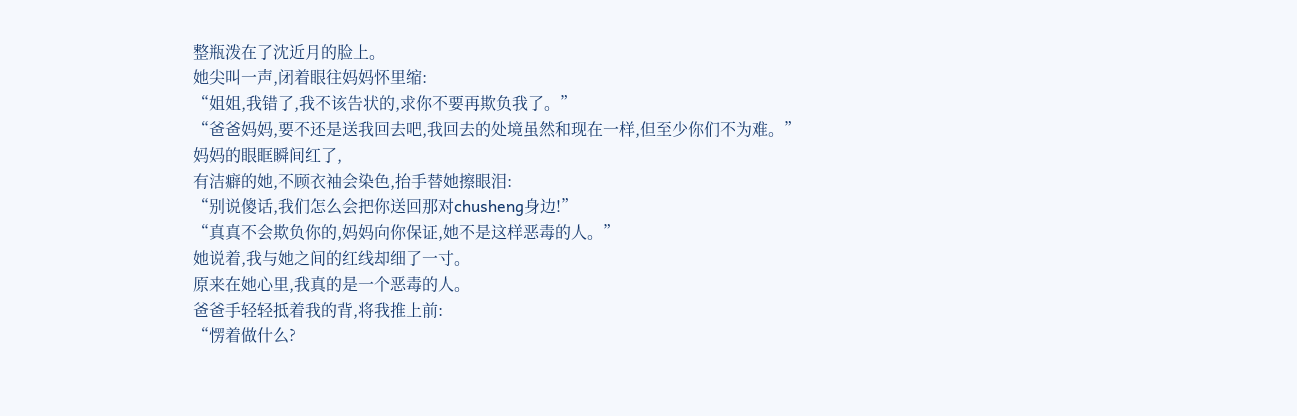整瓶泼在了沈近月的脸上。
她尖叫一声,闭着眼往妈妈怀里缩:
“姐姐,我错了,我不该告状的,求你不要再欺负我了。”
“爸爸妈妈,要不还是送我回去吧,我回去的处境虽然和现在一样,但至少你们不为难。”
妈妈的眼眶瞬间红了,
有洁癖的她,不顾衣袖会染色,抬手替她擦眼泪:
“别说傻话,我们怎么会把你送回那对chusheng身边!”
“真真不会欺负你的,妈妈向你保证,她不是这样恶毒的人。”
她说着,我与她之间的红线却细了一寸。
原来在她心里,我真的是一个恶毒的人。
爸爸手轻轻抵着我的背,将我推上前:
“愣着做什么?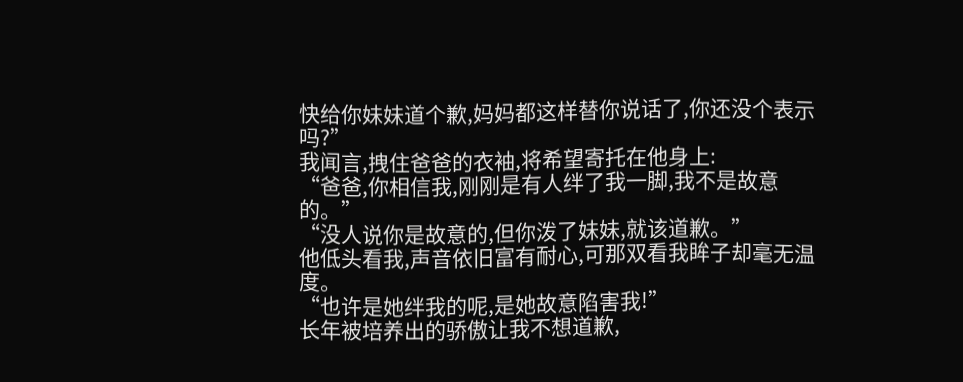快给你妹妹道个歉,妈妈都这样替你说话了,你还没个表示吗?”
我闻言,拽住爸爸的衣袖,将希望寄托在他身上:
“爸爸,你相信我,刚刚是有人绊了我一脚,我不是故意的。”
“没人说你是故意的,但你泼了妹妹,就该道歉。”
他低头看我,声音依旧富有耐心,可那双看我眸子却毫无温度。
“也许是她绊我的呢,是她故意陷害我!”
长年被培养出的骄傲让我不想道歉,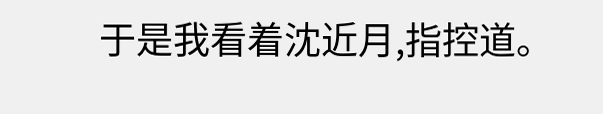于是我看着沈近月,指控道。